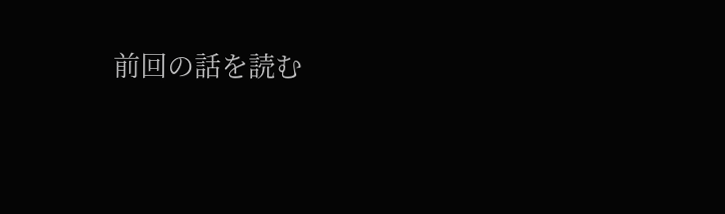前回の話を読む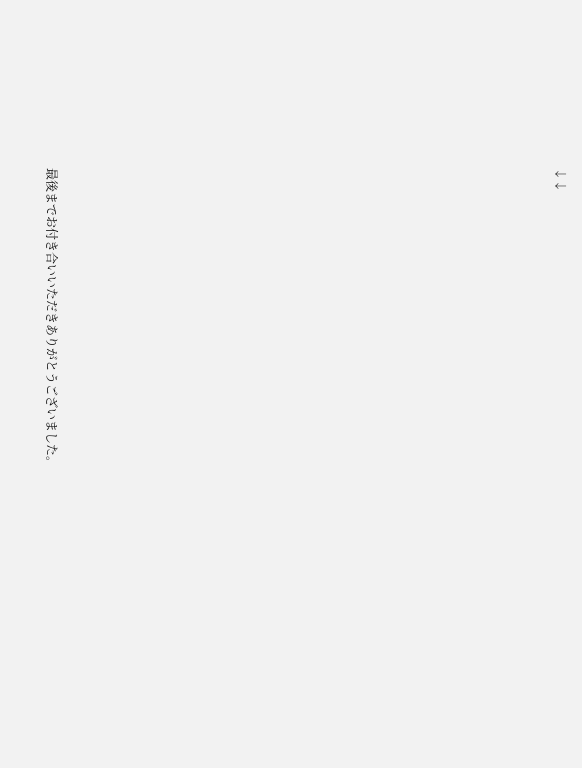↓↓


















最後までお付き合いいただきありがとうございました。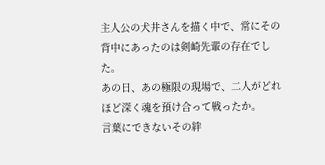主人公の犬井さんを描く中で、常にその背中にあったのは剣崎先輩の存在でした。
あの日、あの極限の現場で、二人がどれほど深く魂を預け合って戦ったか。
言葉にできないその絆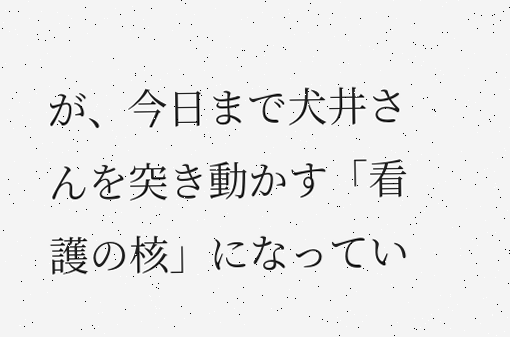が、今日まで犬井さんを突き動かす「看護の核」になってい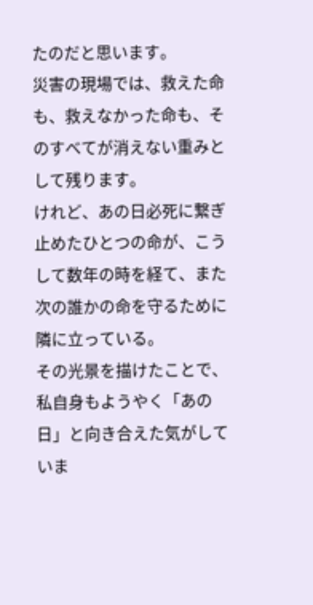たのだと思います。
災害の現場では、救えた命も、救えなかった命も、そのすべてが消えない重みとして残ります。
けれど、あの日必死に繋ぎ止めたひとつの命が、こうして数年の時を経て、また次の誰かの命を守るために隣に立っている。
その光景を描けたことで、私自身もようやく「あの日」と向き合えた気がしていま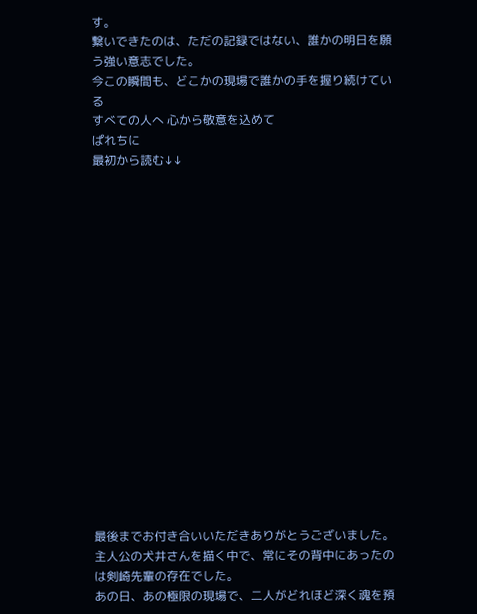す。
繋いできたのは、ただの記録ではない、誰かの明日を願う強い意志でした。
今この瞬間も、どこかの現場で誰かの手を握り続けている
すべての人へ 心から敬意を込めて
ぱれちに
最初から読む↓↓


















最後までお付き合いいただきありがとうございました。
主人公の犬井さんを描く中で、常にその背中にあったのは剣崎先輩の存在でした。
あの日、あの極限の現場で、二人がどれほど深く魂を預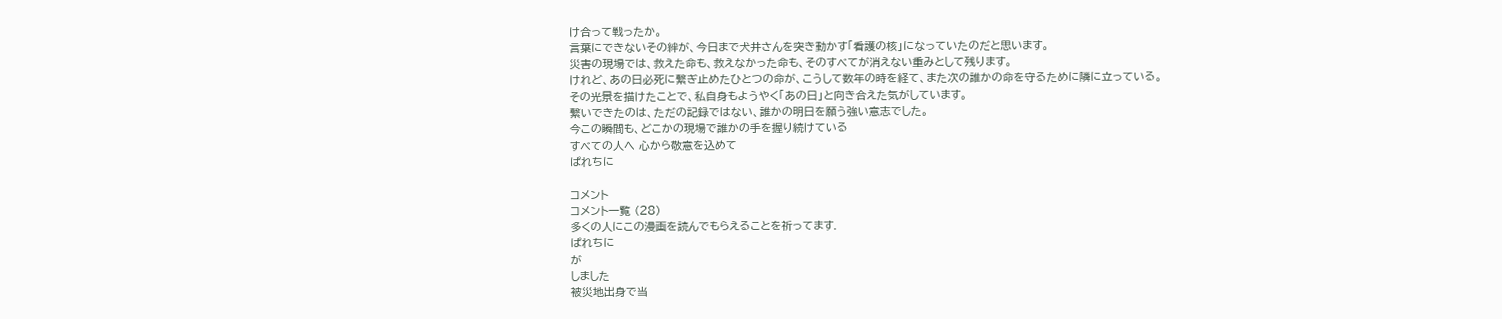け合って戦ったか。
言葉にできないその絆が、今日まで犬井さんを突き動かす「看護の核」になっていたのだと思います。
災害の現場では、救えた命も、救えなかった命も、そのすべてが消えない重みとして残ります。
けれど、あの日必死に繋ぎ止めたひとつの命が、こうして数年の時を経て、また次の誰かの命を守るために隣に立っている。
その光景を描けたことで、私自身もようやく「あの日」と向き合えた気がしています。
繋いできたのは、ただの記録ではない、誰かの明日を願う強い意志でした。
今この瞬間も、どこかの現場で誰かの手を握り続けている
すべての人へ 心から敬意を込めて
ぱれちに

コメント
コメント一覧 (28)
多くの人にこの漫画を読んでもらえることを祈ってます.
ぱれちに
が
しました
被災地出身で当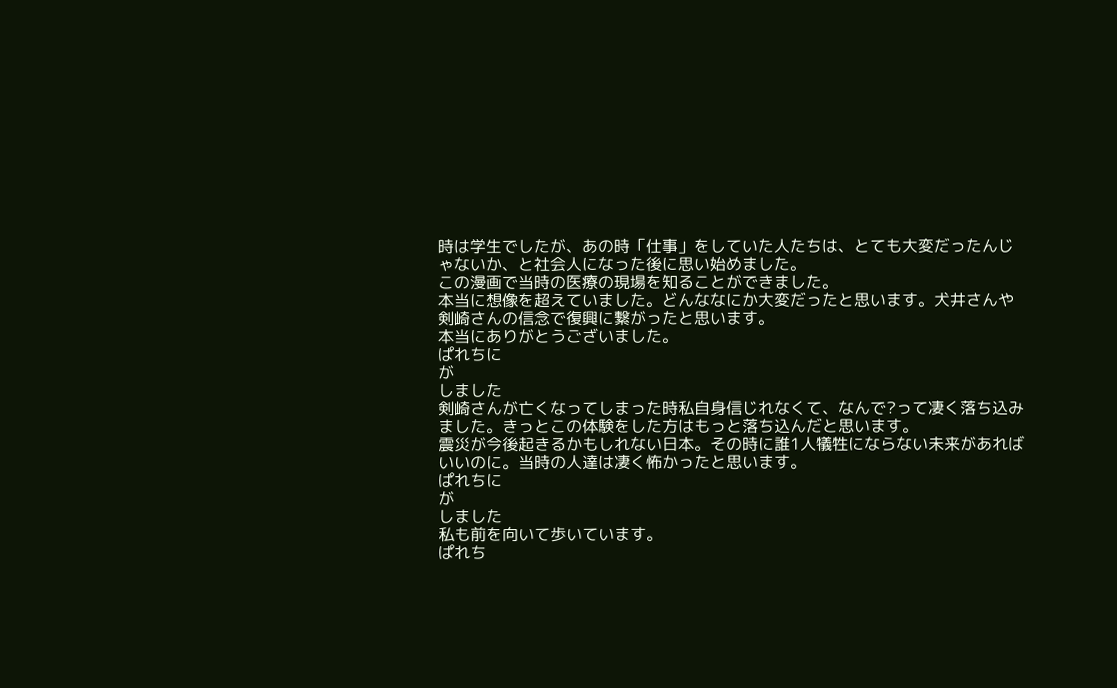時は学生でしたが、あの時「仕事」をしていた人たちは、とても大変だったんじゃないか、と社会人になった後に思い始めました。
この漫画で当時の医療の現場を知ることができました。
本当に想像を超えていました。どんななにか大変だったと思います。犬井さんや剣崎さんの信念で復興に繋がったと思います。
本当にありがとうございました。
ぱれちに
が
しました
剣崎さんが亡くなってしまった時私自身信じれなくて、なんで?って凄く落ち込みました。きっとこの体験をした方はもっと落ち込んだと思います。
震災が今後起きるかもしれない日本。その時に誰1人犠牲にならない未来があればいいのに。当時の人達は凄く怖かったと思います。
ぱれちに
が
しました
私も前を向いて歩いています。
ぱれち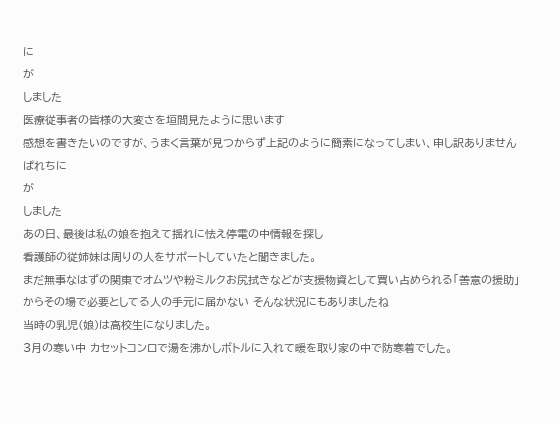に
が
しました
医療従事者の皆様の大変さを垣間見たように思います
感想を書きたいのですが、うまく言葉が見つからず上記のように簡素になってしまい、申し訳ありません
ぱれちに
が
しました
あの日、最後は私の娘を抱えて揺れに怯え停電の中情報を探し
看護師の従姉妹は周りの人をサポートしていたと聞きました。
まだ無事なはずの関東でオムツや粉ミルクお尻拭きなどが支援物資として買い占められる「善意の援助」からその場で必要としてる人の手元に届かない そんな状況にもありましたね
当時の乳児(娘)は高校生になりました。
3月の寒い中 カセットコンロで湯を沸かしボトルに入れて暖を取り家の中で防寒着でした。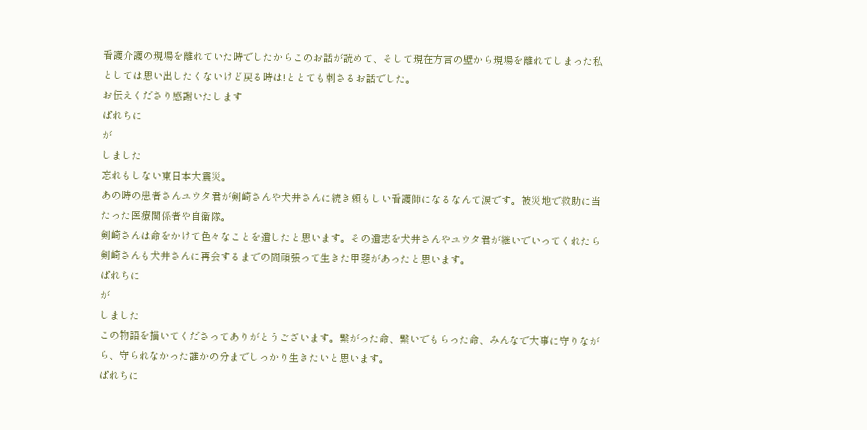看護介護の現場を離れていた時でしたからこのお話が読めて、そして現在方言の壁から現場を離れてしまった私としては思い出したくないけど戻る時は!ととても刺さるお話でした。
お伝えくださり感謝いたします
ぱれちに
が
しました
忘れもしない東日本大震災。
あの時の患者さんユウタ君が剣崎さんや犬井さんに続き頼もしい看護師になるなんて涙です。被災地で救助に当たった医療関係者や自衛隊。
剣崎さんは命をかけて色々なことを遺したと思います。その遺志を犬井さんやユウタ君が継いでいってくれたら剣崎さんも犬井さんに再会するまでの間頑張って生きた甲斐があったと思います。
ぱれちに
が
しました
この物語を描いてくださってありがとうございます。繋がった命、繋いでもらった命、みんなで大事に守りながら、守られなかった誰かの分までしっかり生きたいと思います。
ぱれちに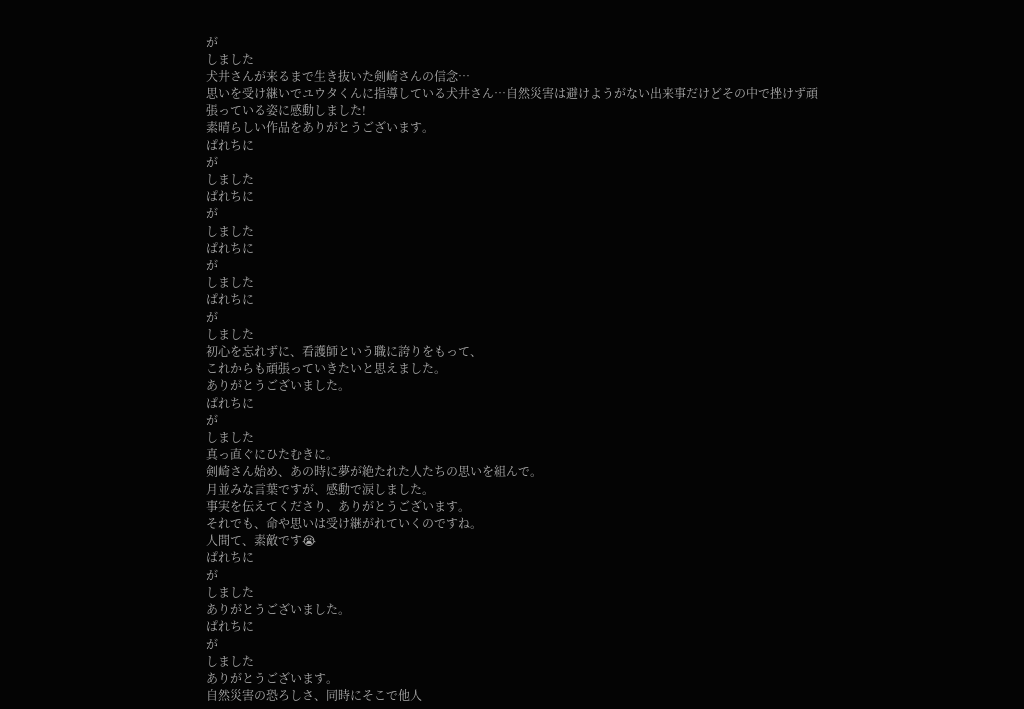が
しました
犬井さんが来るまで生き抜いた剣崎さんの信念…
思いを受け継いでユウタくんに指導している犬井さん…自然災害は避けようがない出来事だけどその中で挫けず頑張っている姿に感動しました!
素晴らしい作品をありがとうございます。
ぱれちに
が
しました
ぱれちに
が
しました
ぱれちに
が
しました
ぱれちに
が
しました
初心を忘れずに、看護師という職に誇りをもって、
これからも頑張っていきたいと思えました。
ありがとうございました。
ぱれちに
が
しました
真っ直ぐにひたむきに。
剣崎さん始め、あの時に夢が絶たれた人たちの思いを組んで。
月並みな言葉ですが、感動で涙しました。
事実を伝えてくださり、ありがとうございます。
それでも、命や思いは受け継がれていくのですね。
人間て、素敵です😭
ぱれちに
が
しました
ありがとうございました。
ぱれちに
が
しました
ありがとうございます。
自然災害の恐ろしさ、同時にそこで他人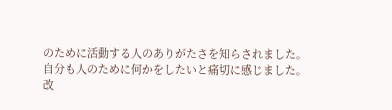のために活動する人のありがたさを知らされました。
自分も人のために何かをしたいと痛切に感じました。
改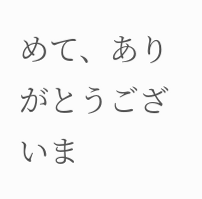めて、ありがとうございま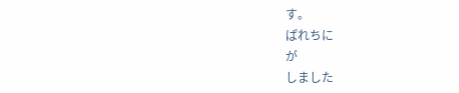す。
ぱれちに
が
しました